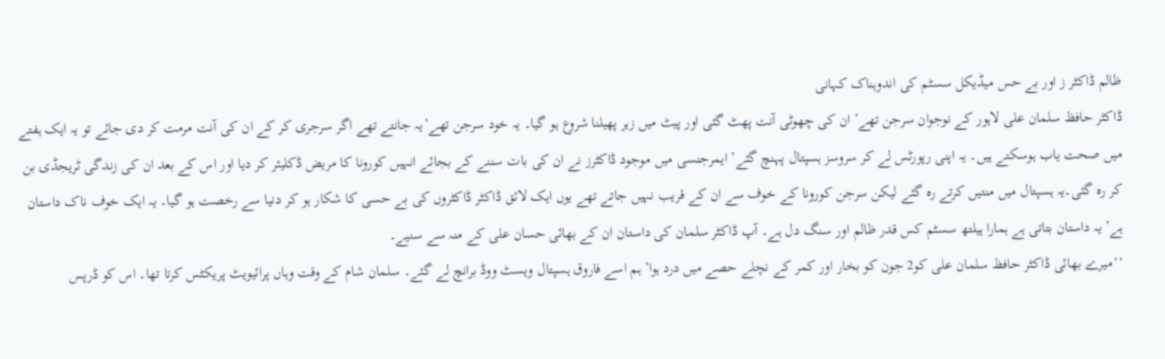ظالم ڈاکٹر ز اور بے حس میڈیکل سسٹم کی اندوہناک کہانی
ڈاکٹر حافظ سلمان علی لاہور کے نوجوان سرجن تھے’ ان کی چھوٹی آنت پھٹ گئی اور پیٹ میں زہر پھیلنا شروع ہو گیا۔ یہ خود سرجن تھے’یہ جانتے تھے اگر سرجری کر کے ان کی آنت مرمت کر دی جائے تو یہ ایک ہفتے میں صحت یاب ہوسکتے ہیں۔ یہ اپنی رپورٹس لے کر سروسز ہسپتال پہنچ گئے’ ایمرجنسی میں موجود ڈاکٹرز نے ان کی بات سننے کے بجائے انہیں کورونا کا مریض ڈکلیئر کر دیا اور اس کے بعد ان کی زندگی ٹریجڈی بن کر رہ گئی۔یہ ہسپتال میں منتیں کرتے رہ گئے لیکن سرجن کورونا کے خوف سے ان کے قریب نہیں جاتے تھے یوں ایک لائق ڈاکٹر ڈاکٹروں کی بے حسی کا شکار ہو کر دنیا سے رخصت ہو گیا۔ یہ ایک خوف ناک داستان ہے’ یہ داستان بتاتی ہے ہمارا ہیلتھ سسٹم کس قدر ظالم اور سنگ دل ہے۔ آپ ڈاکٹر سلمان کی داستان ان کے بھائی حسان علی کے منہ سے سنیے۔
‘‘میرے بھائی ڈاکٹر حافظ سلمان علی کو2 جون کو بخار اور کمر کے نچلے حصے میں درد ہوا’ ہم اسے فاروق ہسپتال ویسٹ ووڈ برانچ لے گئے۔ سلمان شام کے وقت وہاں پرائیویٹ پریکٹس کرتا تھا۔ اس کو ڈرپس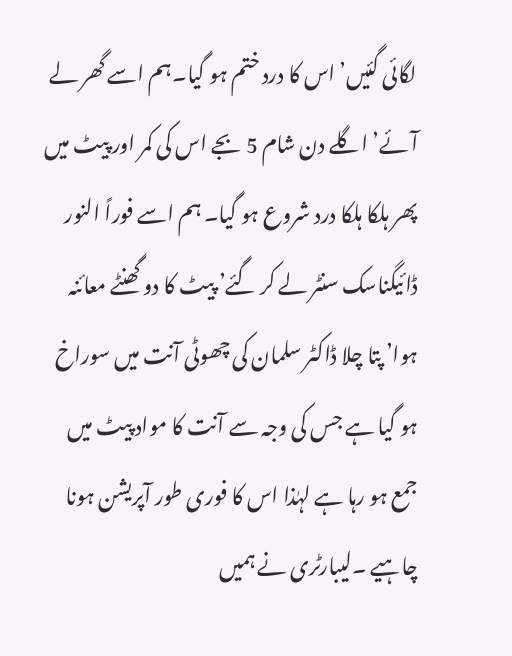لگائی گئیں’ اس کا درد ختم ہو گیا۔ہم اسے گھر لے آئے’ اگلے دن شام 5 بجے اس کی کمر اور پیٹ میں پھر ہلکا ہلکا درد شروع ہو گیا۔ ہم اسے فوراً النور ڈائیگناسک سنٹر لے کر گئے’ پیٹ کا دو گھنٹے معائنہ ہوا’ پتا چلا ڈاکٹر سلمان کی چھوٹی آنت میں سوراخ ہو گیا ہے جس کی وجہ سے آنت کا مواد پیٹ میں جمع ہو رہا ہے لہٰذا اس کا فوری طور آپریشن ہونا چاہیے ۔لیبارٹری نے ہمیں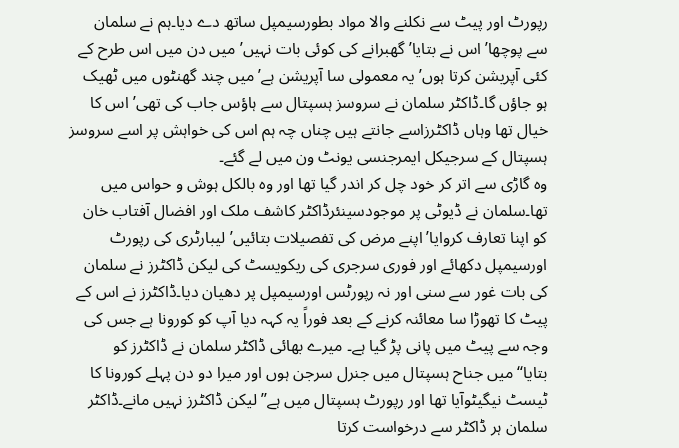رپورٹ اور پیٹ سے نکلنے والا مواد بطورسیمپل ساتھ دے دیا۔ہم نے سلمان سے پوچھا’ اس نے بتایا’ گھبرانے کی کوئی بات نہیں’ میں دن میں اس طرح کے کئی آپریشن کرتا ہوں’ یہ معمولی سا آپریشن ہے’میں چند گھنٹوں میں ٹھیک ہو جاؤں گا۔ڈاکٹر سلمان نے سروسز ہسپتال سے ہاؤس جاب کی تھی’ اس کا خیال تھا وہاں ڈاکٹرزاسے جانتے ہیں چناں چہ ہم اس کی خواہش پر اسے سروسز ہسپتال کے سرجیکل ایمرجنسی یونٹ ون میں لے گئے۔
وہ گاڑی سے اتر کر خود چل کر اندر گیا تھا اور وہ بالکل ہوش و حواس میں تھا۔سلمان نے ڈیوٹی پر موجودسینئرڈاکٹر کاشف ملک اور افضال آفتاب خان کو اپنا تعارف کروایا’ اپنے مرض کی تفصیلات بتائیں’لیبارٹری کی رپورٹ اورسیمپل دکھائے اور فوری سرجری کی ریکویسٹ کی لیکن ڈاکٹرز نے سلمان کی بات غور سے سنی اور نہ رپورٹس اورسیمپل پر دھیان دیا۔ڈاکٹرز نے اس کے پیٹ کا تھوڑا سا معائنہ کرنے کے بعد فوراً یہ کہہ دیا آپ کو کورونا ہے جس کی وجہ سے پیٹ میں پانی پڑ گیا ہے۔ میرے بھائی ڈاکٹر سلمان نے ڈاکٹرز کو بتایا‘‘میں جناح ہسپتال میں جنرل سرجن ہوں اور میرا دو دن پہلے کورونا کا ٹیسٹ نیگیٹوآیا تھا اور رپورٹ ہسپتال میں ہے’’ لیکن ڈاکٹرز نہیں مانے۔ڈاکٹر سلمان ہر ڈاکٹر سے درخواست کرتا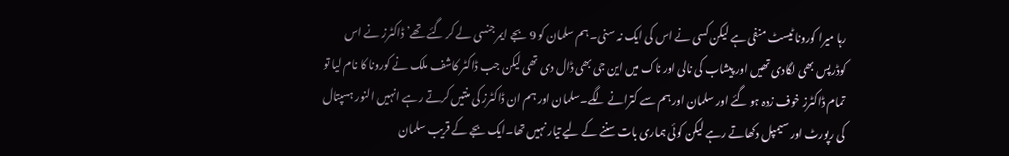رہا میرا کورونا ٹیسٹ منفی ہے لیکن کسی نے اس کی ایک نہ سنی۔ ہم سلمان کو 9 بجے ایمرجنسی لے کر گئے تھے’ ڈاکٹرز نے اس کوڈرپس بھی لگادی تھیں اور پیشاب کی نالی اور ناک میں این جی بھی ڈال دی تھی لیکن جب ڈاکٹر کاشف ملک نے کورونا کا نام لیا تو تمام ڈاکٹرز خوف زدہ ہو گئے اور سلمان اور ہم سے کترانے لگے۔سلمان اور ہم ان ڈاکٹرز کی منتیں کرتے رہے انہیں النور ہسپتال کی رپورٹ اور سیمپل دکھاتے رہے لیکن کوئی ہماری بات سننے کے لیے تیار نہیں تھا۔ایک بجے کے قریب سلمان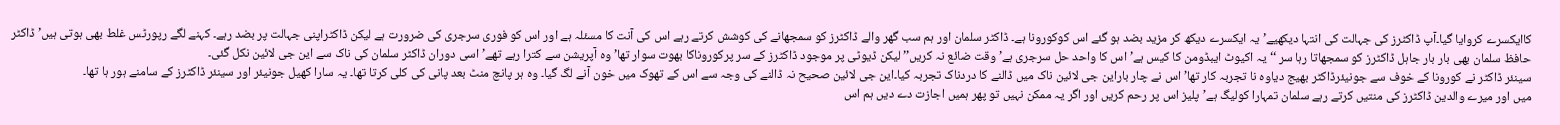کاایکسرے کروایا گیا۔آپ ڈاکٹرز کی جہالت کی انتہا دیکھیے’یہ ایکسرے دیکھ کر مزید بضد ہو گئے اس کوکورونا ہے۔ ڈاکٹر سلمان اور ہم سب گھر والے ڈاکٹرز کو سمجھانے کی کوشش کرتے رہے اس کی آنت کا مسئلہ ہے اور اس کو فوری سرجری کی ضرورت ہے لیکن ڈاکٹراپنی جہالت پر بضد رہے۔ کہنے لگے رپورٹس غلط بھی ہوتی ہیں’ ڈاکٹر حافظ سلمان بھی بار بار جاہل ڈاکٹرز کو سمجھاتا رہا سر ‘‘یہ اکیوٹ ایبڈومن کا کیس ہے’ اس کا واحد حل سرجری ہے’ وقت ضائع نہ کریں’’ لیکن ڈیوٹی پر موجود ڈاکٹرز کے سر پرکوروناکا بھوت سوار تھا’ وہ آپریشن سے کترا رہے تھے’ اسی دوران ڈاکٹر سلمان کی ناک سے این جی لائین نکل گئی۔
سینئر ڈاکٹر نے کورونا کے خوف سے جونیئرڈاکٹر بھیج دیاوہ نا تجربہ کار تھا’ اس نے چار باراین جی لائین ناک میں ڈالنے کا دردناک تجربہ کیا۔این جی لائین صحیح نہ ڈالنے کی وجہ سے اس کے تھوک میں خون آنے لگ گیا۔ وہ ہر پانچ منٹ بعد پانی کی کلی کرتا تھا۔ یہ سارا کھیل جونیئر اور سینئر ڈاکٹرز کے سامنے ہور ہا تھا۔
میں اور میرے والدین ڈاکٹرز کی منتیں کرتے رہے سلمان تمہارا کولیگ ہے’پلیز اس پر رحم کریں اور اگر یہ ممکن نہیں تو پھر ہمیں اجازت دے دیں ہم اس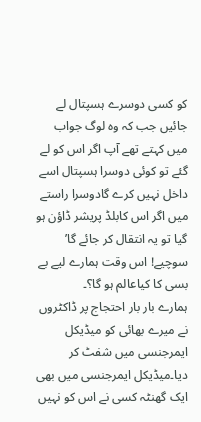کو کسی دوسرے ہسپتال لے جائیں جب کہ وہ لوگ جواب میں کہتے تھے آپ اگر اس کو لے گئے تو کوئی دوسرا ہسپتال اسے داخل نہیں کرے گادوسرا راستے میں اگر اس کابلڈ پریشر ڈاؤن ہو گیا تو یہ انتقال کر جائے گا’ سوچیے! اس وقت ہمارے لیے بے بسی کا کیاعالم ہو گا؟۔
ہمارے بار بار احتجاج پر ڈاکٹروں نے میرے بھائی کو میڈیکل ایمرجنسی میں شفٹ کر دیا۔میڈیکل ایمرجنسی میں بھی ایک گھنٹہ کسی نے اس کو نہیں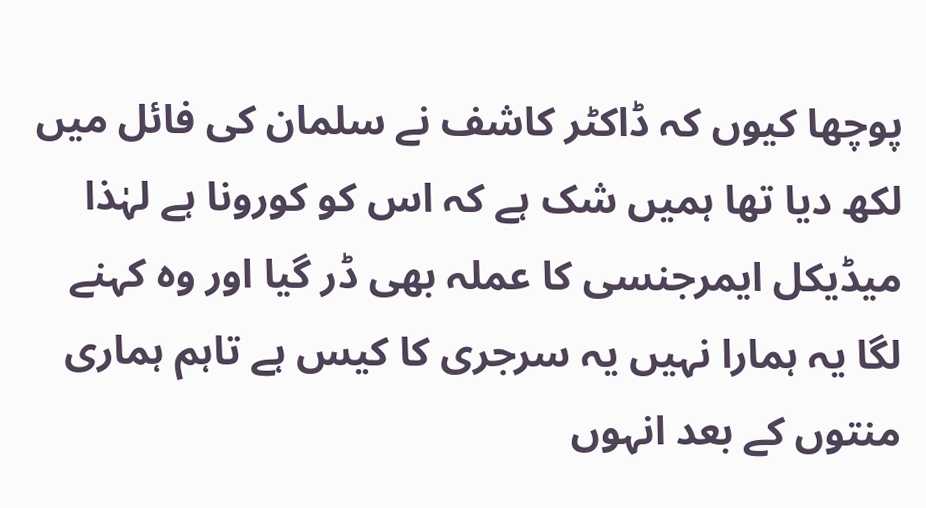پوچھا کیوں کہ ڈاکٹر کاشف نے سلمان کی فائل میں لکھ دیا تھا ہمیں شک ہے کہ اس کو کورونا ہے لہٰذا میڈیکل ایمرجنسی کا عملہ بھی ڈر گیا اور وہ کہنے لگا یہ ہمارا نہیں یہ سرجری کا کیس ہے تاہم ہماری منتوں کے بعد انہوں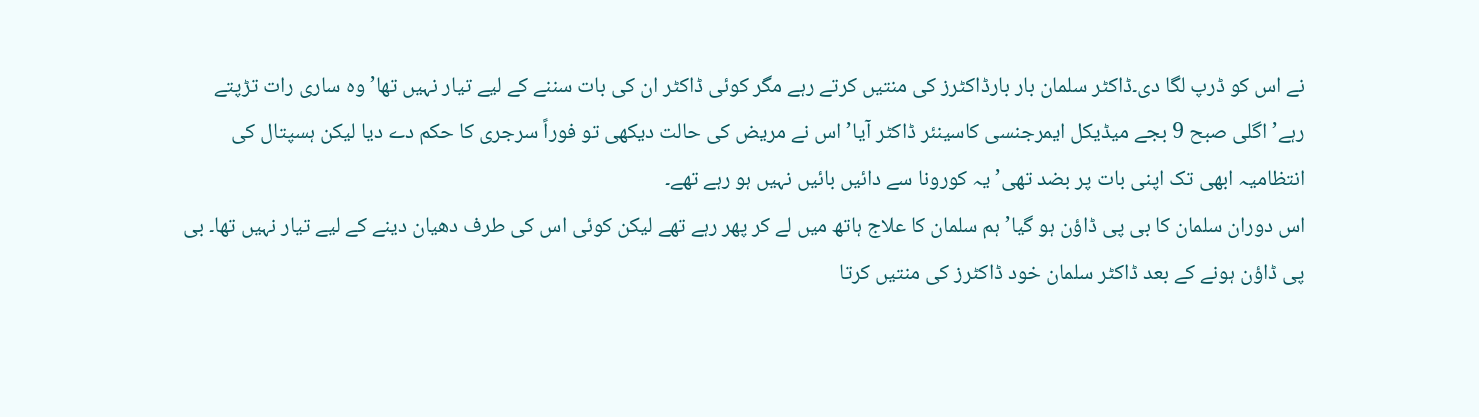نے اس کو ڈرپ لگا دی۔ڈاکٹر سلمان بار بارڈاکٹرز کی منتیں کرتے رہے مگر کوئی ڈاکٹر ان کی بات سننے کے لیے تیار نہیں تھا’ وہ ساری رات تڑپتے رہے’ اگلی صبح 9 بجے میڈیکل ایمرجنسی کاسینئر ڈاکٹر آیا’ اس نے مریض کی حالت دیکھی تو فوراً سرجری کا حکم دے دیا لیکن ہسپتال کی انتظامیہ ابھی تک اپنی بات پر بضد تھی’ یہ کورونا سے دائیں بائیں نہیں ہو رہے تھے۔
اس دوران سلمان کا بی پی ڈاؤن ہو گیا’ ہم سلمان کا علاج ہاتھ میں لے کر پھر رہے تھے لیکن کوئی اس کی طرف دھیان دینے کے لیے تیار نہیں تھا۔ بی پی ڈاؤن ہونے کے بعد ڈاکٹر سلمان خود ڈاکٹرز کی منتیں کرتا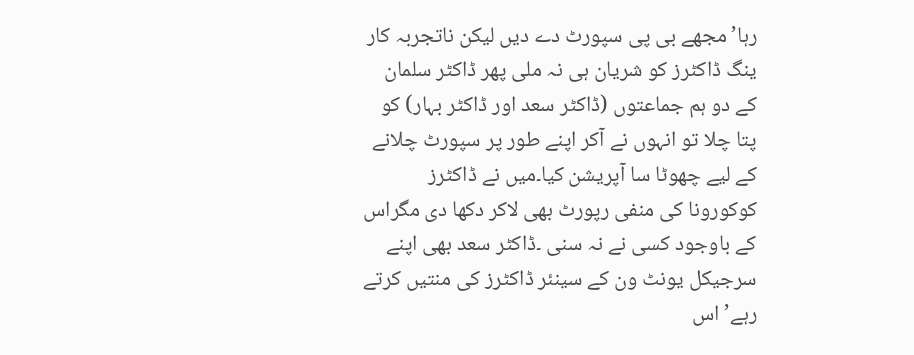رہا’ مجھے بی پی سپورٹ دے دیں لیکن ناتجربہ کار ینگ ڈاکٹرز کو شریان ہی نہ ملی پھر ڈاکٹر سلمان کے دو ہم جماعتوں (ڈاکٹر سعد اور ڈاکٹر بہار) کو پتا چلا تو انہوں نے آکر اپنے طور پر سپورٹ چلانے کے لیے چھوٹا سا آپریشن کیا۔میں نے ڈاکٹرز کوکورونا کی منفی رپورٹ بھی لاکر دکھا دی مگراس کے باوجود کسی نے نہ سنی ۔ڈاکٹر سعد بھی اپنے سرجیکل یونٹ ون کے سینئر ڈاکٹرز کی منتیں کرتے رہے’ اس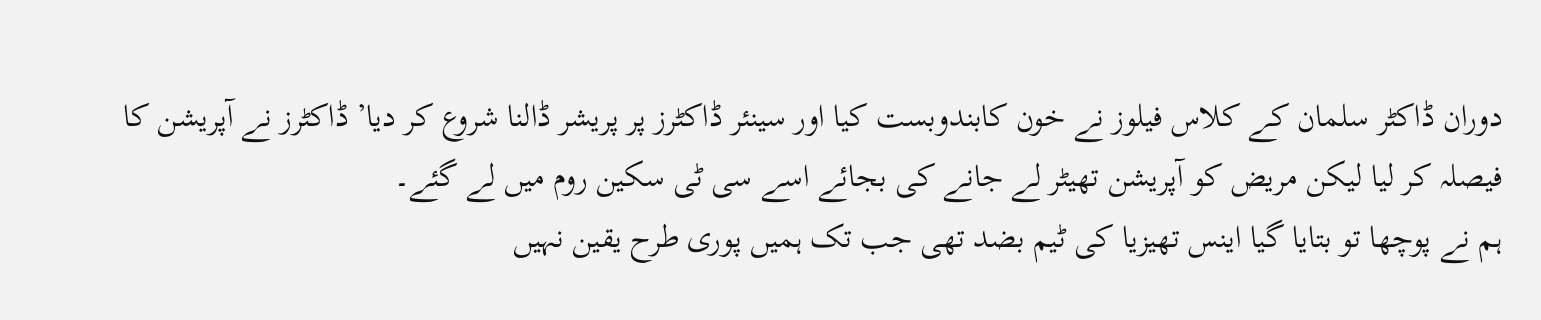دوران ڈاکٹر سلمان کے کلاس فیلوز نے خون کابندوبست کیا اور سینئر ڈاکٹرز پر پریشر ڈالنا شروع کر دیا’ ڈاکٹرز نے آپریشن کا فیصلہ کر لیا لیکن مریض کو آپریشن تھیٹر لے جانے کی بجائے اسے سی ٹی سکین روم میں لے گئے۔
ہم نے پوچھا تو بتایا گیا اینس تھیزیا کی ٹیم بضد تھی جب تک ہمیں پوری طرح یقین نہیں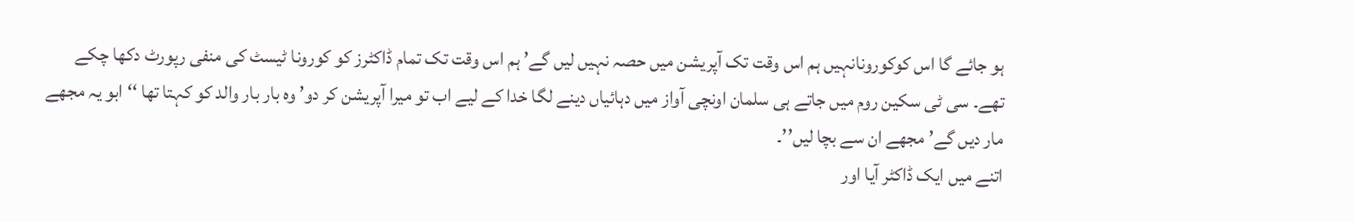ہو جائے گا اس کوکورونانہیں ہم اس وقت تک آپریشن میں حصہ نہیں لیں گے’ ہم اس وقت تک تمام ڈاکٹرز کو کورونا ٹیسٹ کی منفی رپورٹ دکھا چکے تھے۔ سی ٹی سکین روم میں جاتے ہی سلمان اونچی آواز میں دہائیاں دینے لگا خدا کے لیے اب تو میرا آپریشن کر دو’ وہ بار بار والد کو کہتا تھا ‘‘ابو یہ مجھے مار دیں گے’ مجھے ان سے بچا لیں’’۔
اتنے میں ایک ڈاکٹر آیا اور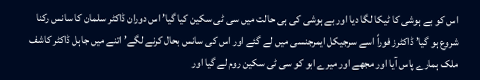اس کو بے ہوشی کا ٹیکا لگا دیا اور بے ہوشی کی ہی حالت میں سی ٹی سکین کیا گیا’ اس دوران ڈاکٹر سلمان کا سانس رکنا شروع ہو گیا’ ڈاکٹرز فوراً اسے سرجیکل ایمرجنسی میں لے گئے اور اس کی سانس بحال کرنے لگے’ اتنے میں جاہل ڈاکٹر کاشف ملک ہمارے پاس آیا اور مجھے اور میرے ابو کو سی ٹی سکین روم لے گیا اور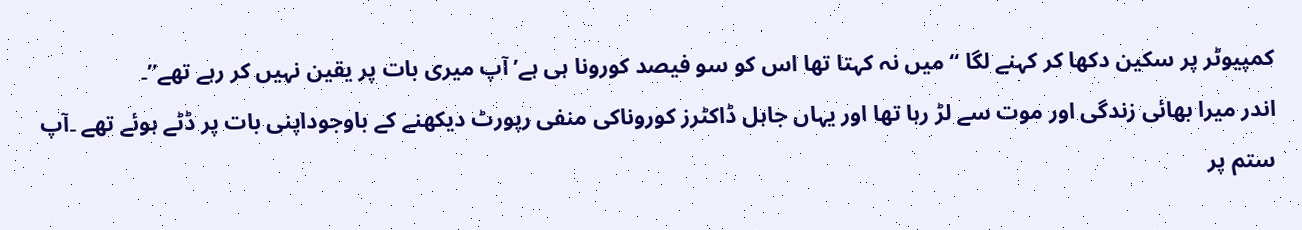کمپیوٹر پر سکین دکھا کر کہنے لگا ‘‘میں نہ کہتا تھا اس کو سو فیصد کورونا ہی ہے’ آپ میری بات پر یقین نہیں کر رہے تھے’’۔
اندر میرا بھائی زندگی اور موت سے لڑ رہا تھا اور یہاں جاہل ڈاکٹرز کوروناکی منفی رپورٹ دیکھنے کے باوجوداپنی بات پر ڈٹے ہوئے تھے ۔آپ ستم پر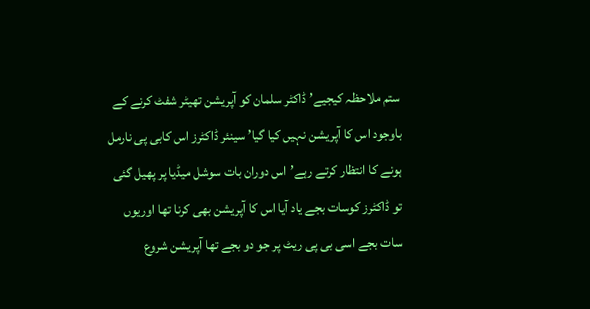ستم ملاحظہ کیجیے’ ڈاکٹر سلمان کو آپریشن تھیٹر شفٹ کرنے کے باوجود اس کا آپریشن نہیں کیا گیا’ سینئر ڈاکٹرز اس کابی پی نارمل ہونے کا انتظار کرتے رہے’اس دوران بات سوشل میڈیا پر پھیل گئی تو ڈاکٹرز کوسات بجے یاد آیا اس کا آپریشن بھی کرنا تھا اوریوں سات بجے اسی بی پی ریٹ پر جو دو بجے تھا آپریشن شروع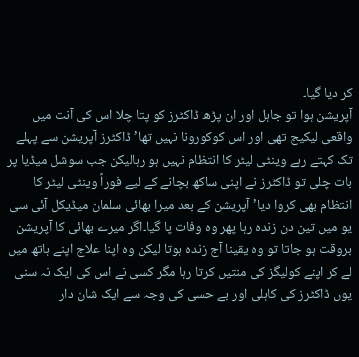کر دیا گیا۔
آپریشن ہوا تو جاہل اور ان پڑھ ڈاکٹرز کو پتا چلا اس کی آنت میں واقعی لیکیج تھی اور اس کوکورونا نہیں تھا’ڈاکٹرز آپریشن سے پہلے تک کہتے رہے وینٹی لیٹر کا انتظام نہیں ہو رہالیکن جب سوشل میڈیا پر بات چلی تو ڈاکٹرز نے اپنی ساکھ بچانے کے لیے فوراً وینٹی لیٹر کا انتظام بھی کروا دیا’ آپریشن کے بعد میرا بھائی سلمان میڈیکل آئی سی یو میں تین دن زندہ رہا پھر وہ وفات پا گیا۔اگر میرے بھائی کا آپریشن بروقت ہو جاتا تو وہ یقینا آج زندہ ہوتا لیکن وہ اپنا علاج اپنے ہاتھ میں لے کر اپنے کولیگز کی منتیں کرتا رہا مگر کسی نے اس کی ایک نہ سنی یوں ڈاکٹرز کی کاہلی اور بے حسی کی وجہ سے ایک شان دار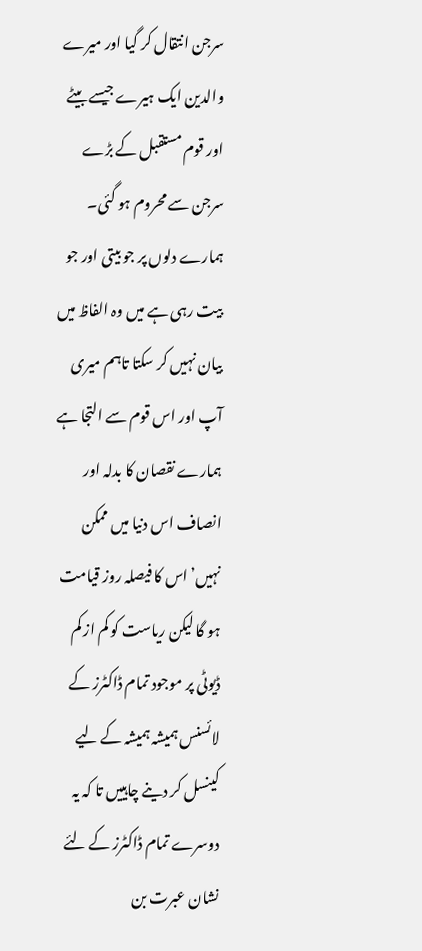سرجن انتقال کر گیا اور میرے والدین ایک ہیرے جیسے بیٹے اور قوم مستقبل کے بڑے سرجن سے محروم ہو گئی۔
ہمارے دلوں پر جو بیتی اور جو بیت رہی ہے میں وہ الفاظ میں بیان نہیں کر سکتا تاہم میری آپ اور اس قوم سے التجا ہے ہمارے نقصان کا بدلہ اور انصاف اس دنیا میں ممکن نہیں’اس کا فیصلہ روز قیامت ہو گا لیکن ریاست کو کم از کم ڈیوٹی پر موجود تمام ڈاکٹرز کے لائسنس ہمیشہ ہمیشہ کے لیے کینسل کر دینے چاہییں تا کہ یہ دوسرے تمام ڈاکٹرز کے لئے نشان عبرت بن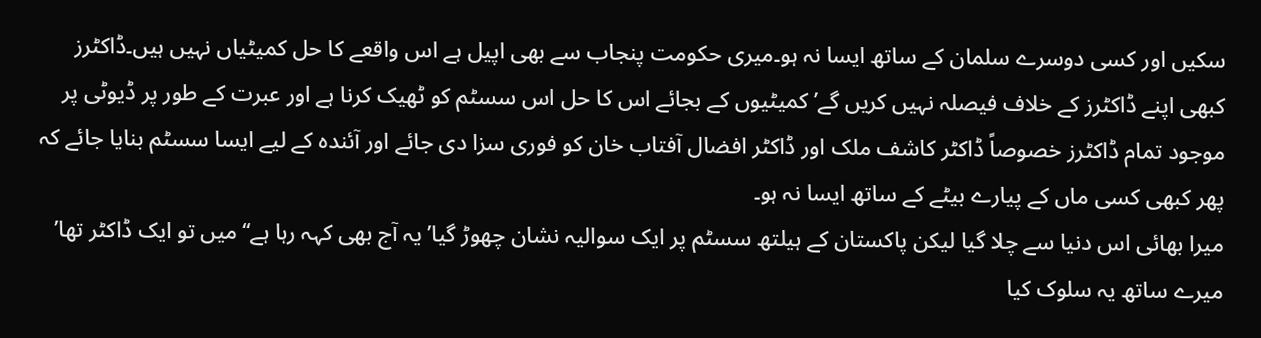سکیں اور کسی دوسرے سلمان کے ساتھ ایسا نہ ہو۔میری حکومت پنجاب سے بھی اپیل ہے اس واقعے کا حل کمیٹیاں نہیں ہیں۔ڈاکٹرز کبھی اپنے ڈاکٹرز کے خلاف فیصلہ نہیں کریں گے’ کمیٹیوں کے بجائے اس کا حل اس سسٹم کو ٹھیک کرنا ہے اور عبرت کے طور پر ڈیوٹی پر موجود تمام ڈاکٹرز خصوصاً ڈاکٹر کاشف ملک اور ڈاکٹر افضال آفتاب خان کو فوری سزا دی جائے اور آئندہ کے لیے ایسا سسٹم بنایا جائے کہ پھر کبھی کسی ماں کے پیارے بیٹے کے ساتھ ایسا نہ ہو۔
میرا بھائی اس دنیا سے چلا گیا لیکن پاکستان کے ہیلتھ سسٹم پر ایک سوالیہ نشان چھوڑ گیا’ یہ آج بھی کہہ رہا ہے‘‘میں تو ایک ڈاکٹر تھا’ میرے ساتھ یہ سلوک کیا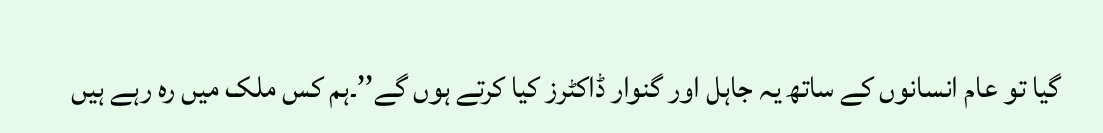گیا تو عام انسانوں کے ساتھ یہ جاہل اور گنوار ڈاکٹرز کیا کرتے ہوں گے’’۔ہم کس ملک میں رہ رہے ہیں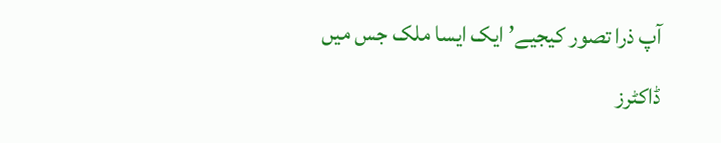آپ ذرا تصور کیجیے’ ایک ایسا ملک جس میں ڈاکٹرز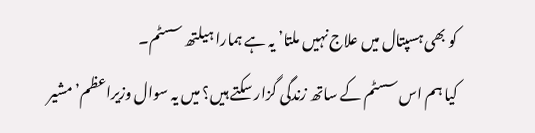کو بھی ہسپتال میں علاج نہیں ملتا’ یہ ہے ہمارا ہیلتھ سسٹم۔
کیا ہم اس سسٹم کے ساتھ زندگی گزار سکتے ہیں؟ میں یہ سوال وزیراعظم’ مشیر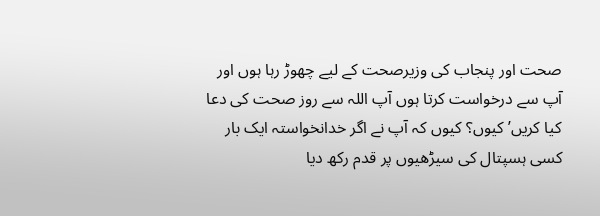صحت اور پنجاب کی وزیرصحت کے لیے چھوڑ رہا ہوں اور آپ سے درخواست کرتا ہوں آپ اللہ سے روز صحت کی دعا کیا کریں’ کیوں؟ کیوں کہ آپ نے اگر خدانخواستہ ایک بار کسی ہسپتال کی سیڑھیوں پر قدم رکھ دیا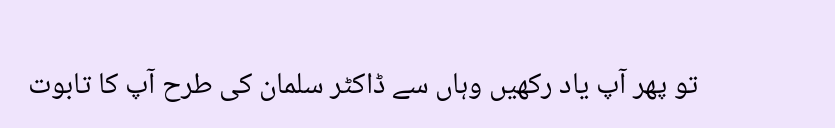تو پھر آپ یاد رکھیں وہاں سے ڈاکٹر سلمان کی طرح آپ کا تابوت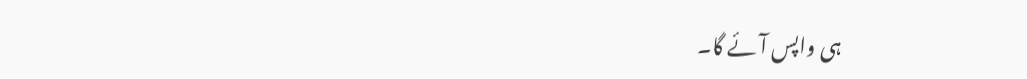ہی واپس آئے گا۔